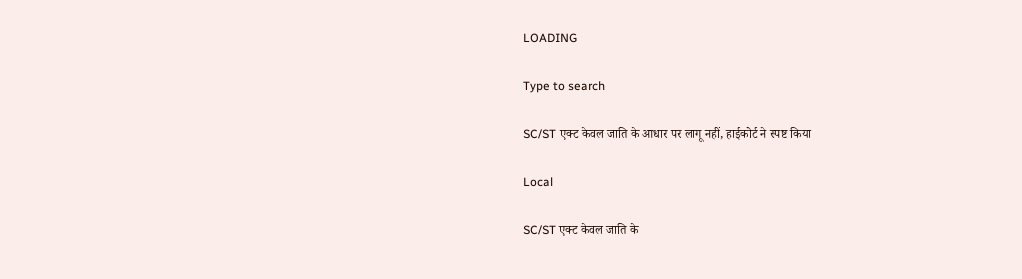LOADING

Type to search

SC/ST एक्ट केवल जाति के आधार पर लागू नहीं, हाईकोर्ट ने स्पष्ट किया

Local

SC/ST एक्ट केवल जाति के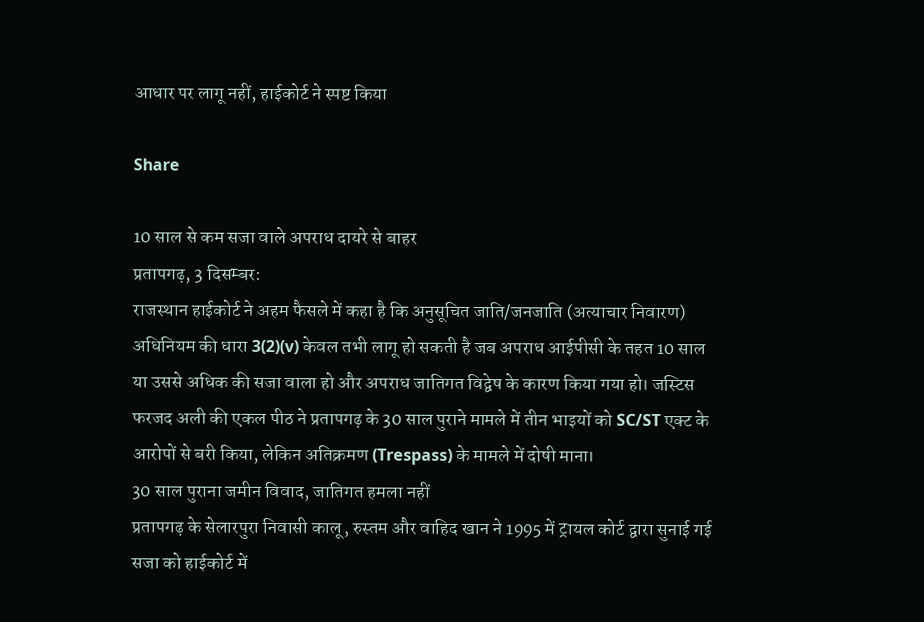आधार पर लागू नहीं, हाईकोर्ट ने स्पष्ट किया

Share

10 साल से कम सजा वाले अपराध दायरे से बाहर
प्रतापगढ़, 3 दिसम्बर:
राजस्थान हाईकोर्ट ने अहम फैसले में कहा है कि अनुसूचित जाति/जनजाति (अत्याचार निवारण) अधिनियम की धारा 3(2)(v) केवल तभी लागू हो सकती है जब अपराध आईपीसी के तहत 10 साल या उससे अधिक की सजा वाला हो और अपराध जातिगत विद्वेष के कारण किया गया हो। जस्टिस फरजद अली की एकल पीठ ने प्रतापगढ़ के 30 साल पुराने मामले में तीन भाइयों को SC/ST एक्ट के आरोपों से बरी किया, लेकिन अतिक्रमण (Trespass) के मामले में दोषी माना।
30 साल पुराना जमीन विवाद, जातिगत हमला नहीं
प्रतापगढ़ के सेलारपुरा निवासी कालू, रुस्तम और वाहिद खान ने 1995 में ट्रायल कोर्ट द्वारा सुनाई गई सजा को हाईकोर्ट में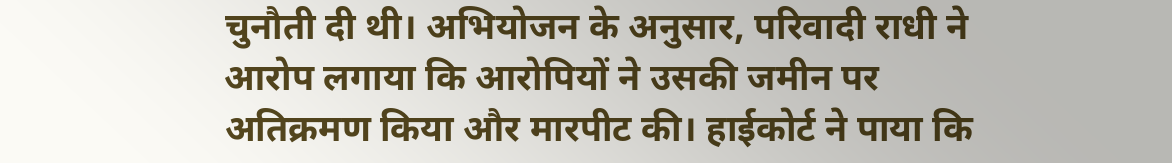चुनौती दी थी। अभियोजन के अनुसार, परिवादी राधी ने आरोप लगाया कि आरोपियों ने उसकी जमीन पर अतिक्रमण किया और मारपीट की। हाईकोर्ट ने पाया कि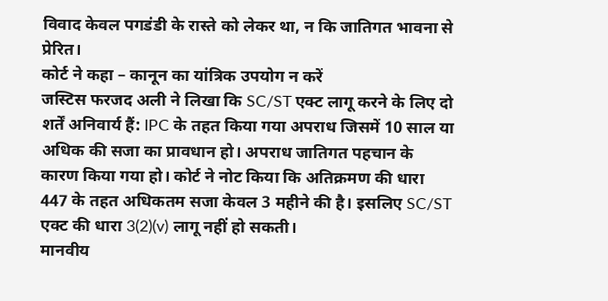विवाद केवल पगडंडी के रास्ते को लेकर था, न कि जातिगत भावना से प्रेरित।
कोर्ट ने कहा – कानून का यांत्रिक उपयोग न करें
जस्टिस फरजद अली ने लिखा कि SC/ST एक्ट लागू करने के लिए दो शर्तें अनिवार्य हैं: IPC के तहत किया गया अपराध जिसमें 10 साल या अधिक की सजा का प्रावधान हो। अपराध जातिगत पहचान के कारण किया गया हो। कोर्ट ने नोट किया कि अतिक्रमण की धारा 447 के तहत अधिकतम सजा केवल 3 महीने की है। इसलिए SC/ST एक्ट की धारा 3(2)(v) लागू नहीं हो सकती।
मानवीय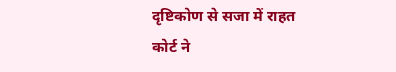दृष्टिकोण से सजा में राहत
कोर्ट ने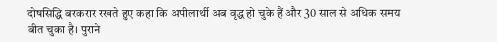दोषसिद्धि बरकरार रखते हुए कहा कि अपीलार्थी अब वृद्ध हो चुके हैं और 30 साल से अधिक समय बीत चुका है। पुराने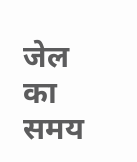जेल का समय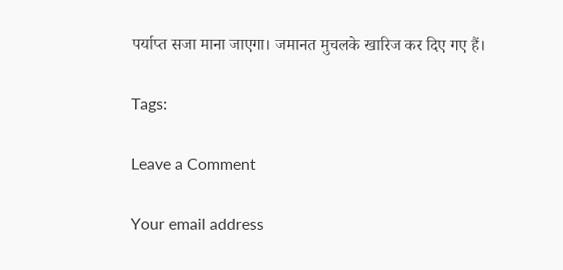पर्याप्त सजा माना जाएगा। जमानत मुचलके खारिज कर दिए गए हैं।

Tags:

Leave a Comment

Your email address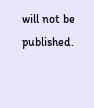will not be published.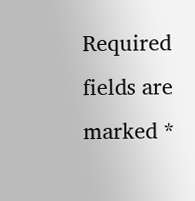Required fields are marked *